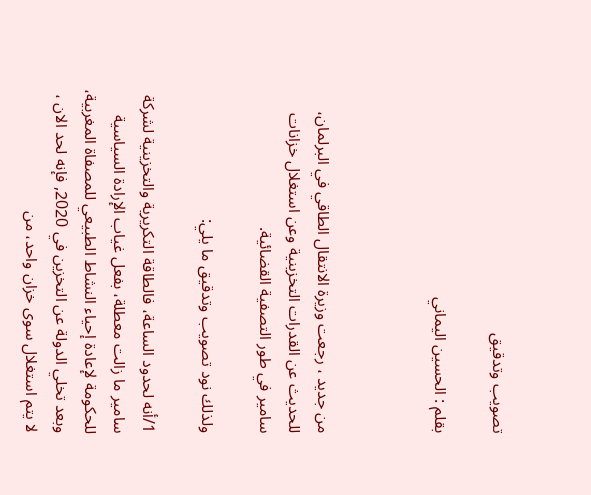تصويب وتدقيق

بقلم : الحسين اليماني



من جديد ، رجعت وزيرة الانتقال الطاقي في البرلمان، للحديث عن القدرات التخزينية وعن استغلال خزانات سامير في طور التصفية القضائية.

ولذلك نود تصويب وتدقيق ما يلي:

1/أنه لحدود الساعة، فالطاقة التكريرية والتخزينية لشركة سامير ما زالت معطلة، بفعل غياب الإرادة السياسية للحكومة لإعادة إحياء النشاط الطبيعي للمصفاة المغربية، وبعد تخلي الدولة عن التخزين في 2020, فإنه لحد الان ، لا يتم استغلال سوى خزان واحد، من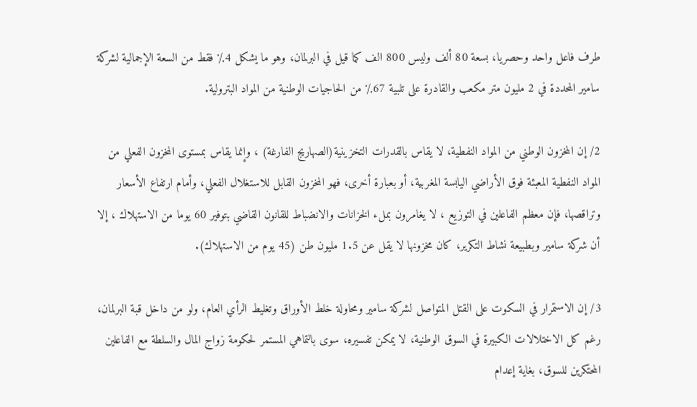طرف فاعل واحد وحصريا، بسعة 80 ألف وليس 800 الف كما قيل في البرلمان، وهو ما يشكل 4٪ فقط من السعة الإجمالية لشركة سامير المحددة في 2 مليون متر مكعب والقادرة على تلبية 67٪ من الحاجيات الوطنية من المواد البترولية.

2/ إن المخزون الوطني من المواد النفطية، لا يقاس بالقدرات التخزينية(الصهاريج الفارغة) ، وإنما يقاس بمستوى المخزون الفعلي من المواد النفطية المعبئة فوق الأراضي اليابسة المغربية، أو بعبارة أخرى، فهو المخزون القابل للاستغلال الفعلي، وأمام ارتفاع الأسعار وتراقصها، فإن معظم الفاعلين في التوزيع ، لا يغامرون بملء الخزانات والانضباط للقانون القاضي بتوفير 60 يوما من الاستهلاك ، إلا أن شركة سامير وبطبيعة نشاط التكرير، كان مخزونها لا يقل عن 1.5 مليون طن (45 يوم من الاستهلاك).

3/ إن الاستمرار في السكوت على القتل المتواصل لشركة سامير ومحاولة خلط الأوراق وتغليط الرأي العام، ولو من داخل قبة البرلمان، رغم كل الاختلالات الكبيرة في السوق الوطنية، لا يمكن تفسيره، سوى بالتماهي المستمر لحكومة زواج المال والسلطة مع الفاعلين المحتكرين للسوق، بغاية إعدام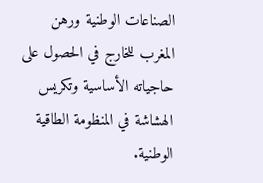الصناعات الوطنية ورهن المغرب للخارج في الحصول على حاجياته الأساسية وتكريس الهشاشة في المنظومة الطاقية الوطنية.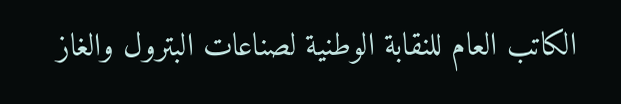الكاتب العام للنقابة الوطنية لصناعات البترول والغاز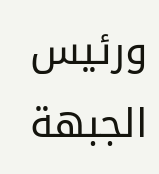ورئيس الجبهة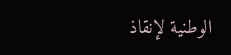الوطنية لإنقاذ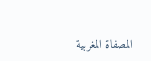المصفاة المغربية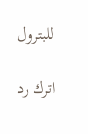للبترول

اترك رد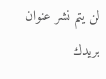لن يتم نشر عنوان بريدك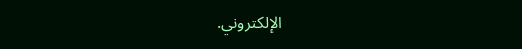الإلكتروني.